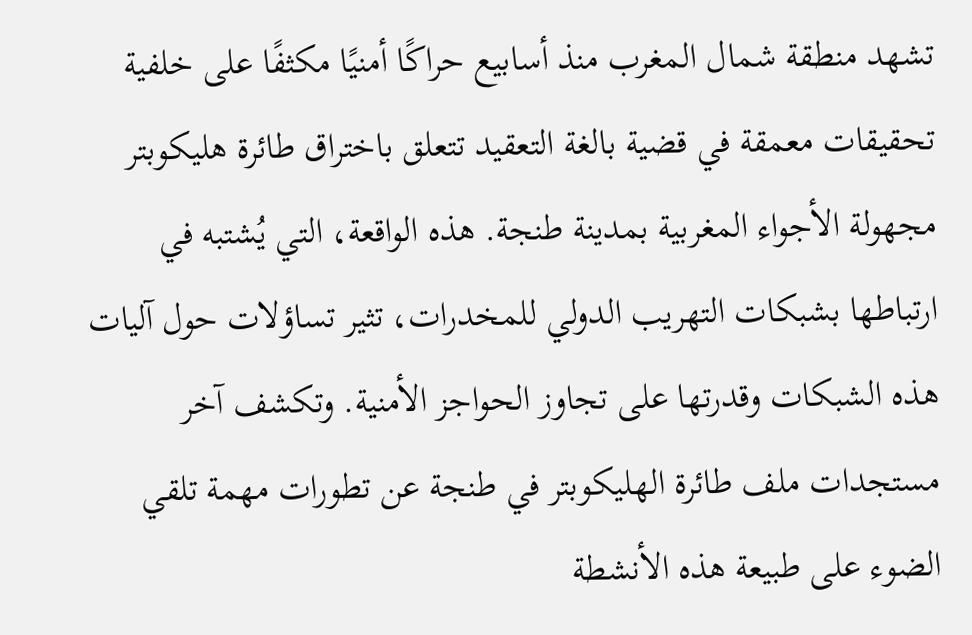تشهد منطقة شمال المغرب منذ أسابيع حراكًا أمنيًا مكثفًا على خلفية تحقيقات معمقة في قضية بالغة التعقيد تتعلق باختراق طائرة هليكوبتر مجهولة الأجواء المغربية بمدينة طنجة. هذه الواقعة، التي يُشتبه في ارتباطها بشبكات التهريب الدولي للمخدرات، تثير تساؤلات حول آليات هذه الشبكات وقدرتها على تجاوز الحواجز الأمنية. وتكشف آخر مستجدات ملف طائرة الهليكوبتر في طنجة عن تطورات مهمة تلقي الضوء على طبيعة هذه الأنشطة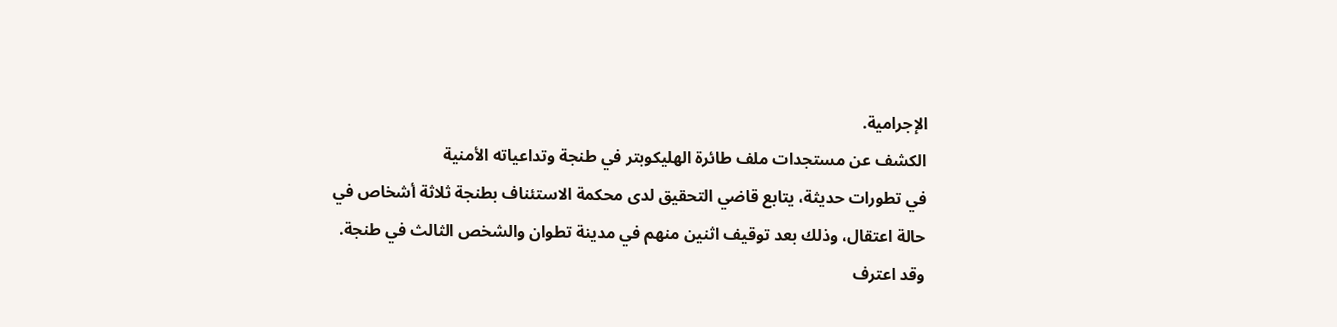الإجرامية.
الكشف عن مستجدات ملف طائرة الهليكوبتر في طنجة وتداعياته الأمنية
في تطورات حديثة، يتابع قاضي التحقيق لدى محكمة الاستئناف بطنجة ثلاثة أشخاص في حالة اعتقال، وذلك بعد توقيف اثنين منهم في مدينة تطوان والشخص الثالث في طنجة. وقد اعترف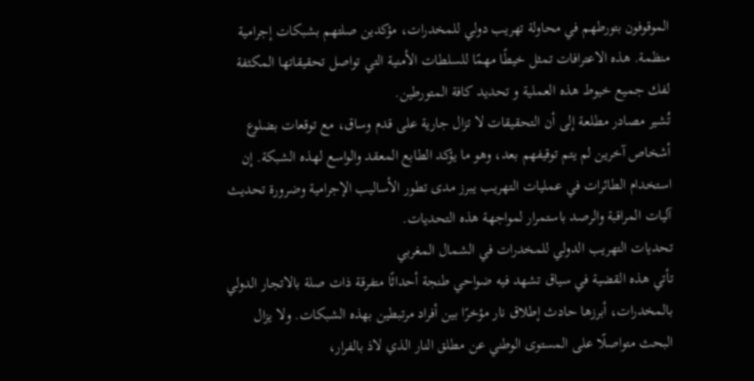الموقوفون بتورطهم في محاولة تهريب دولي للمخدرات، مؤكدين صلتهم بشبكات إجرامية منظمة. هذه الاعترافات تمثل خيطًا مهمًا للسلطات الأمنية التي تواصل تحقيقاتها المكثفة لفك جميع خيوط هذه العملية و تحديد كافة المتورطين.
تُشير مصادر مطلعة إلى أن التحقيقات لا تزال جارية على قدم وساق، مع توقعات بضلوع أشخاص آخرين لم يتم توقيفهم بعد، وهو ما يؤكد الطابع المعقد والواسع لهذه الشبكة. إن استخدام الطائرات في عمليات التهريب يبرز مدى تطور الأساليب الإجرامية وضرورة تحديث آليات المراقبة والرصد باستمرار لمواجهة هذه التحديات.
تحديات التهريب الدولي للمخدرات في الشمال المغربي
تأتي هذه القضية في سياق تشهد فيه ضواحي طنجة أحداثًا متفرقة ذات صلة بالاتجار الدولي بالمخدرات، أبرزها حادث إطلاق نار مؤخرًا بين أفراد مرتبطين بهذه الشبكات. ولا يزال البحث متواصلًا على المستوى الوطني عن مطلق النار الذي لاذ بالفرار،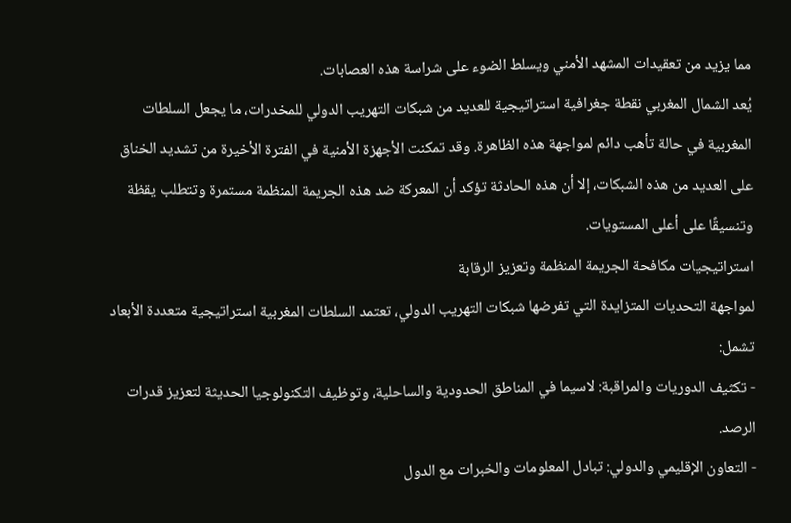مما يزيد من تعقيدات المشهد الأمني ويسلط الضوء على شراسة هذه العصابات.
يُعد الشمال المغربي نقطة جغرافية استراتيجية للعديد من شبكات التهريب الدولي للمخدرات، ما يجعل السلطات المغربية في حالة تأهب دائم لمواجهة هذه الظاهرة. وقد تمكنت الأجهزة الأمنية في الفترة الأخيرة من تشديد الخناق على العديد من هذه الشبكات، إلا أن هذه الحادثة تؤكد أن المعركة ضد هذه الجريمة المنظمة مستمرة وتتطلب يقظة وتنسيقًا على أعلى المستويات.
استراتيجيات مكافحة الجريمة المنظمة وتعزيز الرقابة
لمواجهة التحديات المتزايدة التي تفرضها شبكات التهريب الدولي، تعتمد السلطات المغربية استراتيجية متعددة الأبعاد تشمل:
- تكثيف الدوريات والمراقبة: لاسيما في المناطق الحدودية والساحلية، وتوظيف التكنولوجيا الحديثة لتعزيز قدرات الرصد.
- التعاون الإقليمي والدولي: تبادل المعلومات والخبرات مع الدول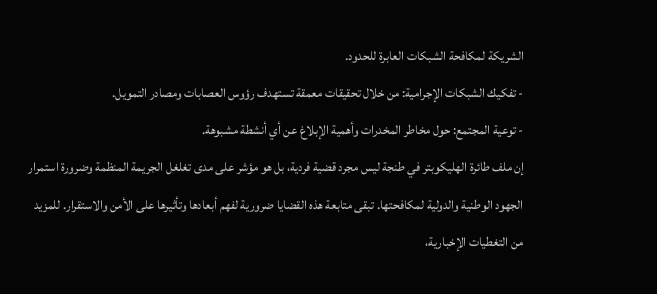الشريكة لمكافحة الشبكات العابرة للحدود.
- تفكيك الشبكات الإجرامية: من خلال تحقيقات معمقة تستهدف رؤوس العصابات ومصادر التمويل.
- توعية المجتمع: حول مخاطر المخدرات وأهمية الإبلاغ عن أي أنشطة مشبوهة.
إن ملف طائرة الهليكوبتر في طنجة ليس مجرد قضية فردية، بل هو مؤشر على مدى تغلغل الجريمة المنظمة وضرورة استمرار الجهود الوطنية والدولية لمكافحتها. تبقى متابعة هذه القضايا ضرورية لفهم أبعادها وتأثيرها على الأمن والاستقرار. للمزيد من التغطيات الإخبارية،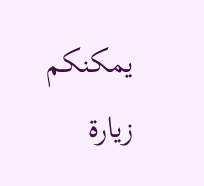يمكنكم زيارة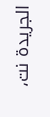الجريدة نت،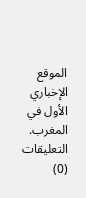الموقع الإخباري الأول في المغرب.
التعليقات (0)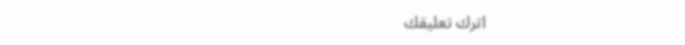اترك تعليقك